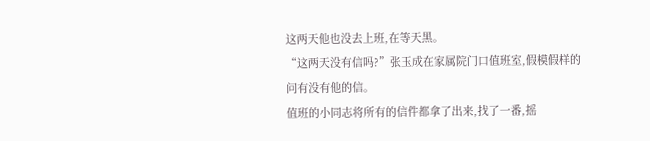这两天他也没去上班,在等天黑。
“这两天没有信吗?”张玉成在家属院门口值班室,假模假样的问有没有他的信。
值班的小同志将所有的信件都拿了出来,找了一番,摇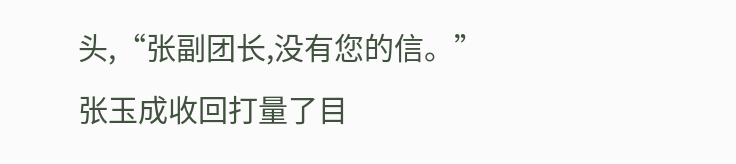头,“张副团长,没有您的信。”
张玉成收回打量了目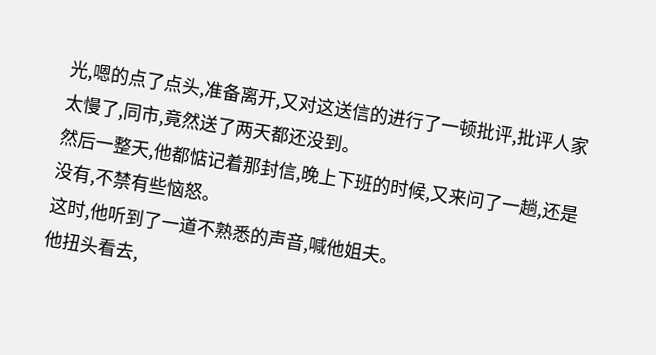光,嗯的点了点头,准备离开,又对这送信的进行了一顿批评,批评人家太慢了,同市,竟然送了两天都还没到。
然后一整天,他都惦记着那封信,晚上下班的时候,又来问了一趟,还是没有,不禁有些恼怒。
这时,他听到了一道不熟悉的声音,喊他姐夫。
他扭头看去,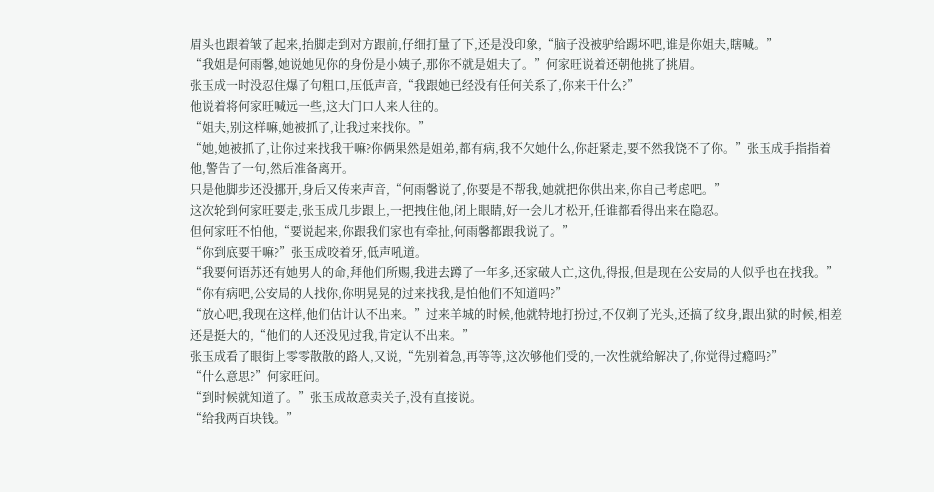眉头也跟着皱了起来,抬脚走到对方跟前,仔细打量了下,还是没印象,“脑子没被驴给踢坏吧,谁是你姐夫,瞎喊。”
“我姐是何雨馨,她说她见你的身份是小姨子,那你不就是姐夫了。”何家旺说着还朝他挑了挑眉。
张玉成一时没忍住爆了句粗口,压低声音,“我跟她已经没有任何关系了,你来干什么?”
他说着将何家旺喊远一些,这大门口人来人往的。
“姐夫,别这样嘛,她被抓了,让我过来找你。”
“她,她被抓了,让你过来找我干嘛?你俩果然是姐弟,都有病,我不欠她什么,你赶紧走,要不然我饶不了你。”张玉成手指指着他,警告了一句,然后准备离开。
只是他脚步还没挪开,身后又传来声音,“何雨馨说了,你要是不帮我,她就把你供出来,你自己考虑吧。”
这次轮到何家旺要走,张玉成几步跟上,一把拽住他,闭上眼睛,好一会儿才松开,任谁都看得出来在隐忍。
但何家旺不怕他,“要说起来,你跟我们家也有牵扯,何雨馨都跟我说了。”
“你到底要干嘛?”张玉成咬着牙,低声吼道。
“我要何语苏还有她男人的命,拜他们所赐,我进去蹲了一年多,还家破人亡,这仇,得报,但是现在公安局的人似乎也在找我。”
“你有病吧,公安局的人找你,你明晃晃的过来找我,是怕他们不知道吗?”
“放心吧,我现在这样,他们估计认不出来。”过来羊城的时候,他就特地打扮过,不仅剃了光头,还搞了纹身,跟出狱的时候,相差还是挺大的,“他们的人还没见过我,肯定认不出来。”
张玉成看了眼街上零零散散的路人,又说,“先别着急,再等等,这次够他们受的,一次性就给解决了,你觉得过瘾吗?”
“什么意思?”何家旺问。
“到时候就知道了。”张玉成故意卖关子,没有直接说。
“给我两百块钱。”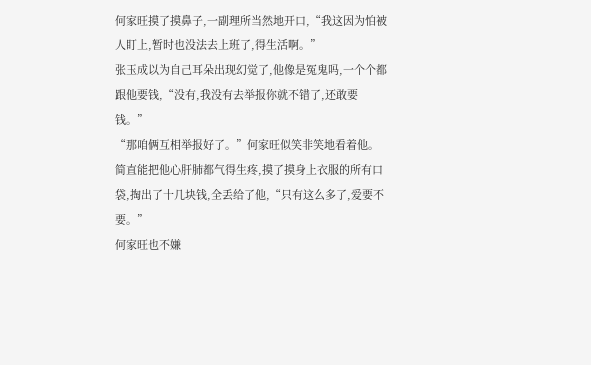何家旺摸了摸鼻子,一副理所当然地开口,“我这因为怕被人盯上,暂时也没法去上班了,得生活啊。”
张玉成以为自己耳朵出现幻觉了,他像是冤鬼吗,一个个都跟他要钱,“没有,我没有去举报你就不错了,还敢要钱。”
“那咱俩互相举报好了。”何家旺似笑非笑地看着他。
简直能把他心肝肺都气得生疼,摸了摸身上衣服的所有口袋,掏出了十几块钱,全丢给了他,“只有这么多了,爱要不要。”
何家旺也不嫌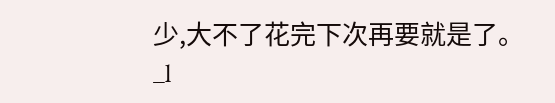少,大不了花完下次再要就是了。_l